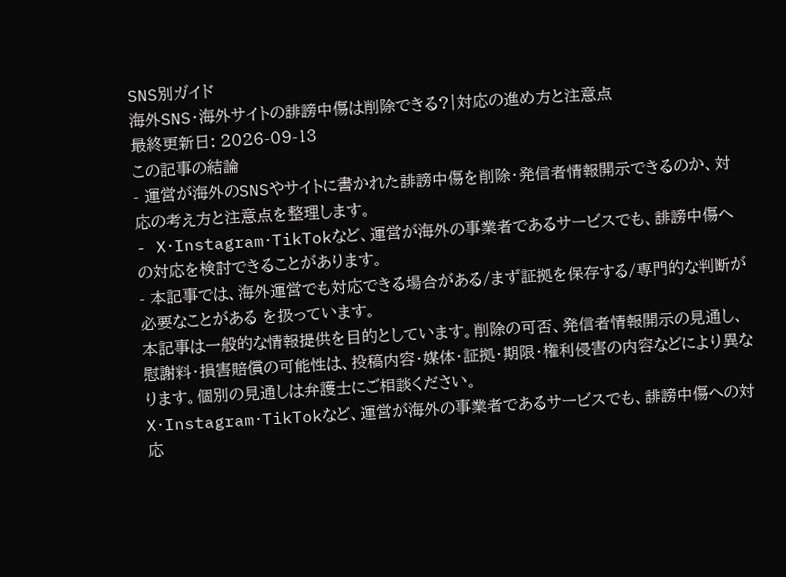SNS別ガイド
海外SNS・海外サイトの誹謗中傷は削除できる?|対応の進め方と注意点
最終更新日: 2026-09-13
この記事の結論
- 運営が海外のSNSやサイトに書かれた誹謗中傷を削除・発信者情報開示できるのか、対応の考え方と注意点を整理します。
- X・Instagram・TikTokなど、運営が海外の事業者であるサービスでも、誹謗中傷への対応を検討できることがあります。
- 本記事では、海外運営でも対応できる場合がある/まず証拠を保存する/専門的な判断が必要なことがある を扱っています。
本記事は一般的な情報提供を目的としています。削除の可否、発信者情報開示の見通し、慰謝料・損害賠償の可能性は、投稿内容・媒体・証拠・期限・権利侵害の内容などにより異なります。個別の見通しは弁護士にご相談ください。
X・Instagram・TikTokなど、運営が海外の事業者であるサービスでも、誹謗中傷への対応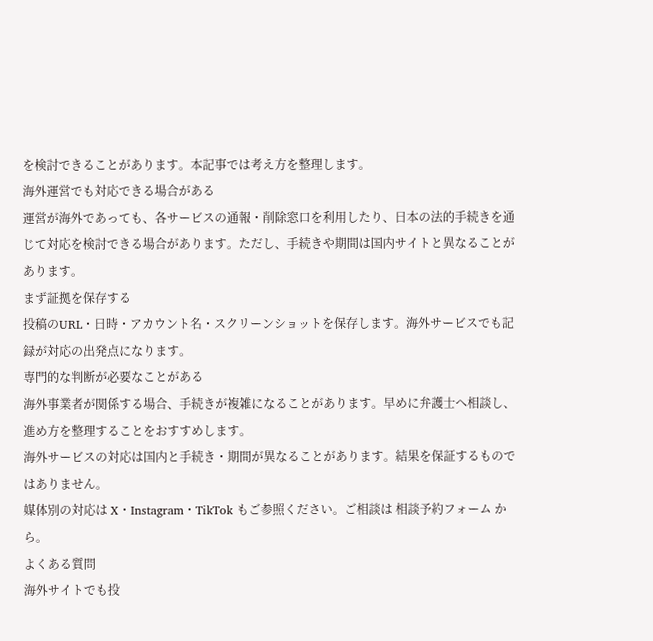を検討できることがあります。本記事では考え方を整理します。
海外運営でも対応できる場合がある
運営が海外であっても、各サービスの通報・削除窓口を利用したり、日本の法的手続きを通じて対応を検討できる場合があります。ただし、手続きや期間は国内サイトと異なることがあります。
まず証拠を保存する
投稿のURL・日時・アカウント名・スクリーンショットを保存します。海外サービスでも記録が対応の出発点になります。
専門的な判断が必要なことがある
海外事業者が関係する場合、手続きが複雑になることがあります。早めに弁護士へ相談し、進め方を整理することをおすすめします。
海外サービスの対応は国内と手続き・期間が異なることがあります。結果を保証するものではありません。
媒体別の対応は X・Instagram・TikTok もご参照ください。ご相談は 相談予約フォーム から。
よくある質問
海外サイトでも投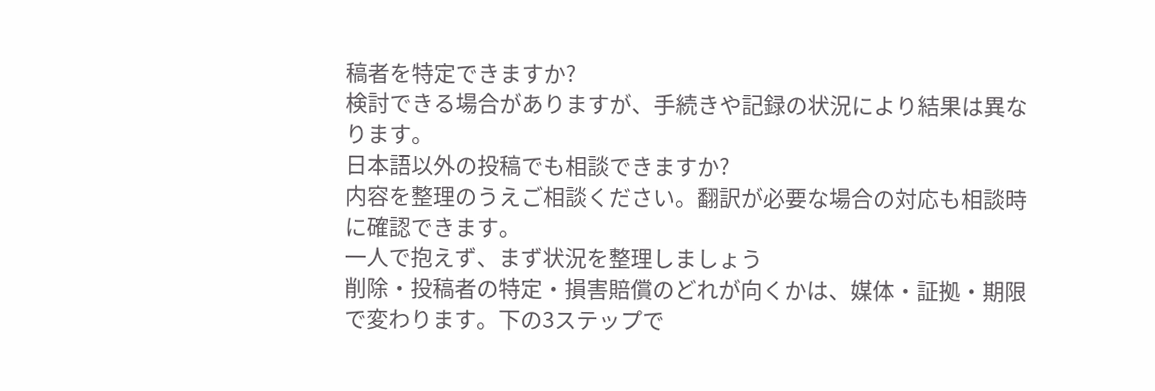稿者を特定できますか?
検討できる場合がありますが、手続きや記録の状況により結果は異なります。
日本語以外の投稿でも相談できますか?
内容を整理のうえご相談ください。翻訳が必要な場合の対応も相談時に確認できます。
一人で抱えず、まず状況を整理しましょう
削除・投稿者の特定・損害賠償のどれが向くかは、媒体・証拠・期限で変わります。下の3ステップで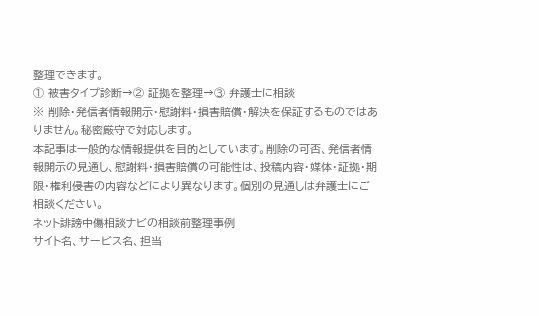整理できます。
① 被害タイプ診断→② 証拠を整理→③ 弁護士に相談
※ 削除・発信者情報開示・慰謝料・損害賠償・解決を保証するものではありません。秘密厳守で対応します。
本記事は一般的な情報提供を目的としています。削除の可否、発信者情報開示の見通し、慰謝料・損害賠償の可能性は、投稿内容・媒体・証拠・期限・権利侵害の内容などにより異なります。個別の見通しは弁護士にご相談ください。
ネット誹謗中傷相談ナビの相談前整理事例
サイト名、サービス名、担当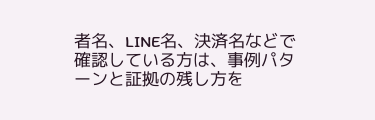者名、LINE名、決済名などで確認している方は、事例パターンと証拠の残し方を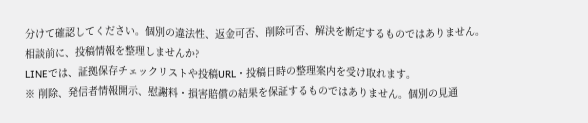分けて確認してください。個別の違法性、返金可否、削除可否、解決を断定するものではありません。
相談前に、投稿情報を整理しませんか?
LINEでは、証拠保存チェックリストや投稿URL・投稿日時の整理案内を受け取れます。
※ 削除、発信者情報開示、慰謝料・損害賠償の結果を保証するものではありません。個別の見通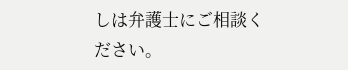しは弁護士にご相談ください。